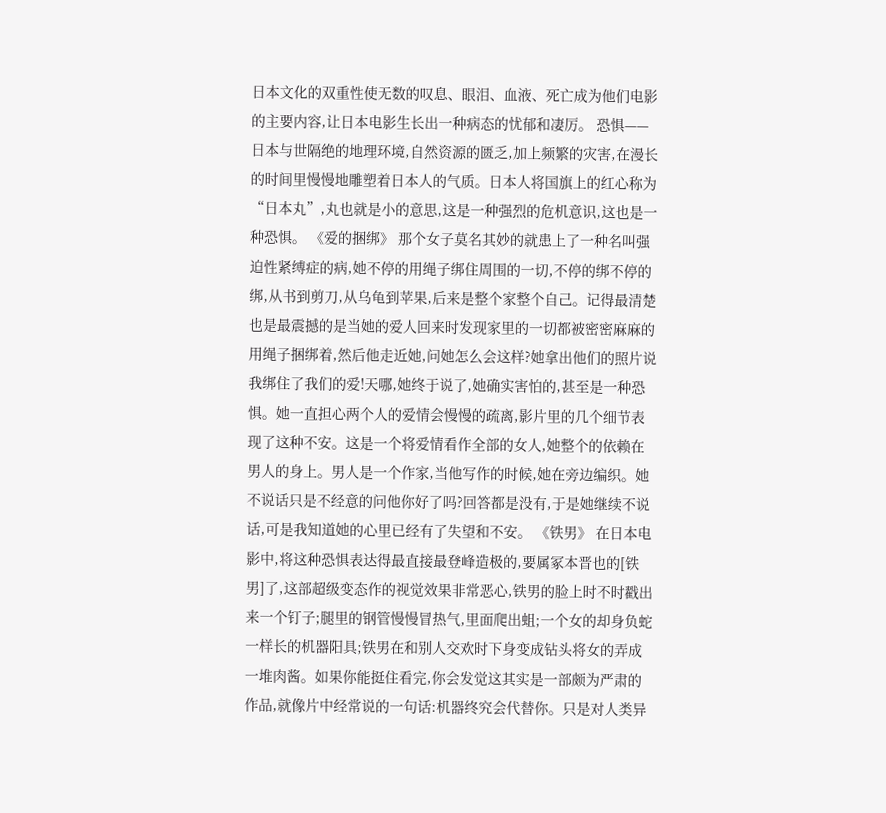日本文化的双重性使无数的叹息、眼泪、血液、死亡成为他们电影的主要内容,让日本电影生长出一种病态的忧郁和凄厉。 恐惧——日本与世隔绝的地理环境,自然资源的匮乏,加上频繁的灾害,在漫长的时间里慢慢地雕塑着日本人的气质。日本人将国旗上的红心称为“日本丸”,丸也就是小的意思,这是一种强烈的危机意识,这也是一种恐惧。 《爱的捆绑》 那个女子莫名其妙的就患上了一种名叫强迫性紧缚症的病,她不停的用绳子绑住周围的一切,不停的绑不停的绑,从书到剪刀,从乌龟到苹果,后来是整个家整个自己。记得最清楚也是最震撼的是当她的爱人回来时发现家里的一切都被密密麻麻的用绳子捆绑着,然后他走近她,问她怎么会这样?她拿出他们的照片说我绑住了我们的爱!天哪,她终于说了,她确实害怕的,甚至是一种恐惧。她一直担心两个人的爱情会慢慢的疏离,影片里的几个细节表现了这种不安。这是一个将爱情看作全部的女人,她整个的依赖在男人的身上。男人是一个作家,当他写作的时候,她在旁边编织。她不说话只是不经意的问他你好了吗?回答都是没有,于是她继续不说话,可是我知道她的心里已经有了失望和不安。 《铁男》 在日本电影中,将这种恐惧表达得最直接最登峰造极的,要属冢本晋也的[铁男]了,这部超级变态作的视觉效果非常恶心,铁男的脸上时不时戳出来一个钉子;腿里的钢管慢慢冒热气,里面爬出蛆;一个女的却身负蛇一样长的机器阳具;铁男在和别人交欢时下身变成钻头将女的弄成一堆肉酱。如果你能挺住看完,你会发觉这其实是一部颇为严肃的作品,就像片中经常说的一句话:机器终究会代替你。只是对人类异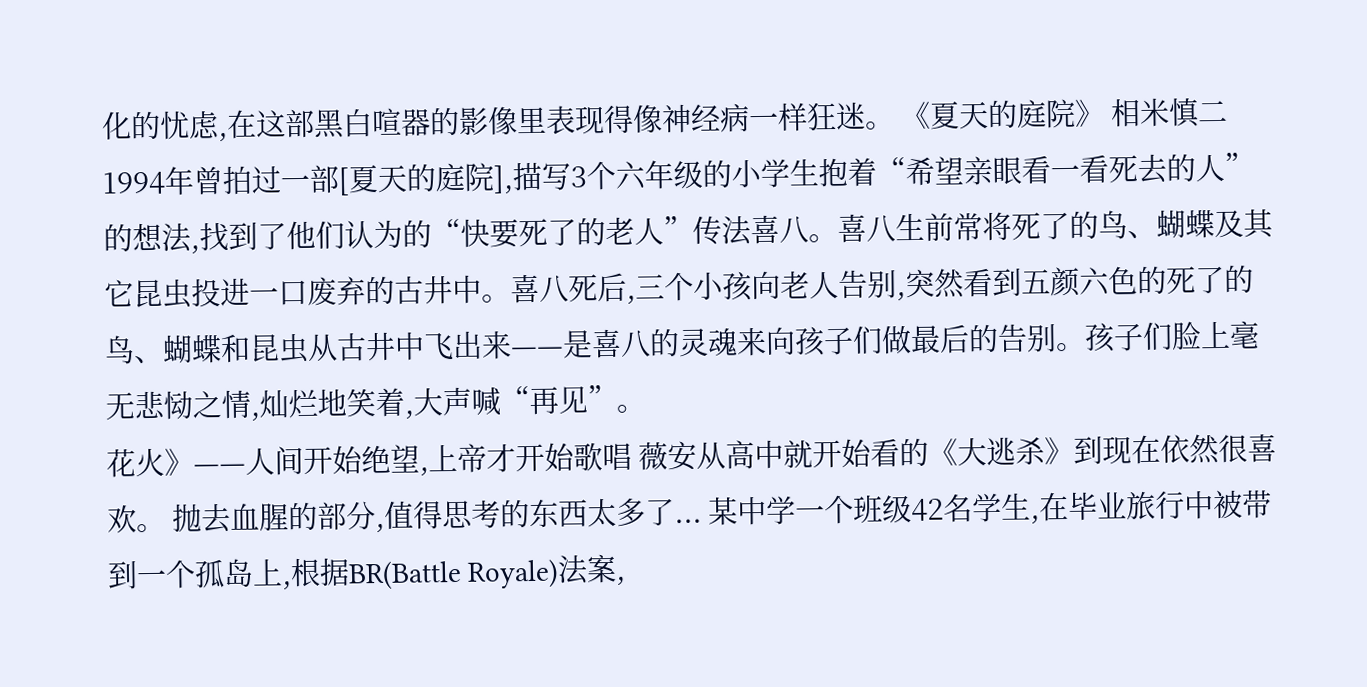化的忧虑,在这部黑白喧器的影像里表现得像神经病一样狂迷。 《夏天的庭院》 相米慎二1994年曾拍过一部[夏天的庭院],描写3个六年级的小学生抱着“希望亲眼看一看死去的人”的想法,找到了他们认为的“快要死了的老人”传法喜八。喜八生前常将死了的鸟、蝴蝶及其它昆虫投进一口废弃的古井中。喜八死后,三个小孩向老人告别,突然看到五颜六色的死了的鸟、蝴蝶和昆虫从古井中飞出来——是喜八的灵魂来向孩子们做最后的告别。孩子们脸上毫无悲恸之情,灿烂地笑着,大声喊“再见”。
花火》——人间开始绝望,上帝才开始歌唱 薇安从高中就开始看的《大逃杀》到现在依然很喜欢。 抛去血腥的部分,值得思考的东西太多了... 某中学一个班级42名学生,在毕业旅行中被带到一个孤岛上,根据BR(Battle Royale)法案,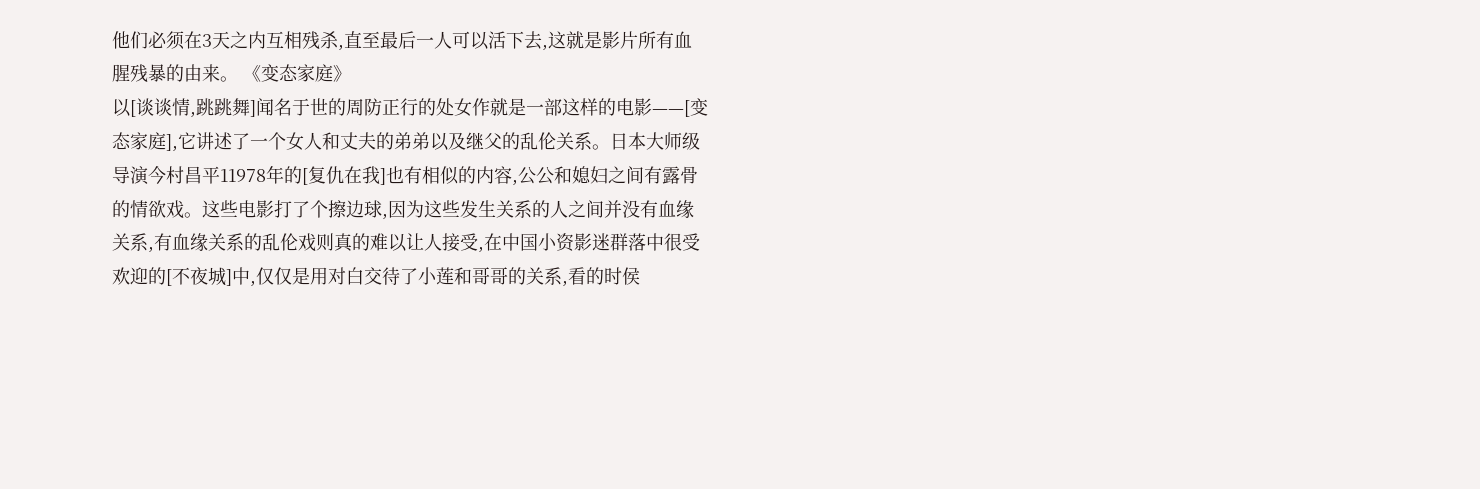他们必须在3天之内互相残杀,直至最后一人可以活下去,这就是影片所有血腥残暴的由来。 《变态家庭》
以[谈谈情,跳跳舞]闻名于世的周防正行的处女作就是一部这样的电影——[变态家庭],它讲述了一个女人和丈夫的弟弟以及继父的乱伦关系。日本大师级导演今村昌平11978年的[复仇在我]也有相似的内容,公公和媳妇之间有露骨的情欲戏。这些电影打了个擦边球,因为这些发生关系的人之间并没有血缘关系,有血缘关系的乱伦戏则真的难以让人接受,在中国小资影迷群落中很受欢迎的[不夜城]中,仅仅是用对白交待了小莲和哥哥的关系,看的时侯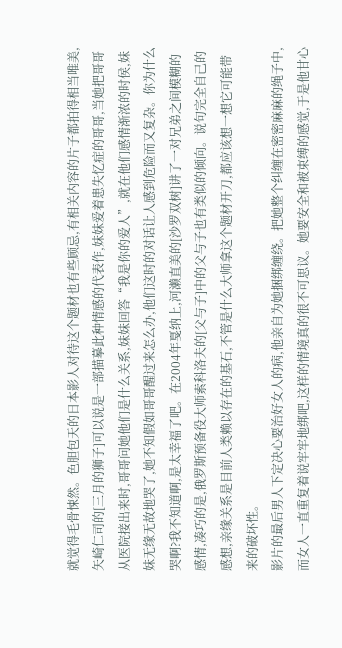就觉得毛骨悚然。色胆包天的日本影人对待这个题材也有些顾忌,有相关内容的片子都拍得相当唯美,矢崎仁司的[三月的狮子]可以说是一部描摹此种情感的代表作,妹妹爱着患失忆症的哥哥,当她把哥哥从医院接出来时,哥哥问她他们是什么关系,妹妹回答“我是你的爱人”,就在他们感情渐浓的时侯,妹妹无缘无故地哭了,她不知假如哥哥醒过来怎么办,他们这时的对话让人感到危险而又复杂。你为什么哭啊?我不知道啊,是太幸福了吧。在2004年戛纳上,河濑直美的[沙罗双树]讲了一对兄弟之间模糊的感情,凑巧的是,俄罗斯预备役大师索科洛夫的[父与子]中的父与子也有类似的倾向。说句完全自己的感想,亲缘关系是目前人类赖以存在的基石,不管是什么大师拿这个题材开刀,都应该想一想它可能带来的破坏性。
影片的最后男人下定决心要治好女人的病,他亲自为她捆绑缠绕。把她整个纠缠在密密麻麻的绳子中,而女人一直重复着说牢牢地绑吧,这样的情境真的很不可思议。她要安全和被束缚的感觉,于是他甘心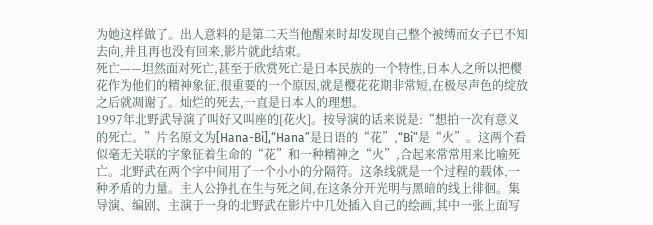为她这样做了。出人意料的是第二天当他醒来时却发现自己整个被缚而女子已不知去向,并且再也没有回来,影片就此结束。
死亡——坦然面对死亡,甚至于欣赏死亡是日本民族的一个特性,日本人之所以把樱花作为他们的精神象征,很重要的一个原因,就是樱花花期非常短,在极尽声色的绽放之后就凋谢了。灿烂的死去,一直是日本人的理想。
1997年北野武导演了叫好又叫座的[花火]。按导演的话来说是:“想拍一次有意义的死亡。”片名原文为[Hana-Bi],“Hana”是日语的“花”,“Bi”是“火”。这两个看似毫无关联的字象征着生命的“花”和一种精神之“火”,合起来常常用来比喻死亡。北野武在两个字中间用了一个小小的分隔符。这条线就是一个过程的载体,一种矛盾的力量。主人公挣扎在生与死之间,在这条分开光明与黑暗的线上徘徊。集导演、编剧、主演于一身的北野武在影片中几处插入自己的绘画,其中一张上面写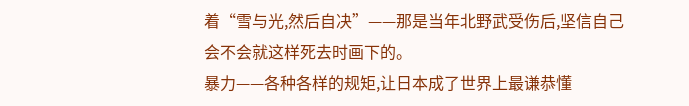着“雪与光,然后自决”——那是当年北野武受伤后,坚信自己会不会就这样死去时画下的。
暴力——各种各样的规矩,让日本成了世界上最谦恭懂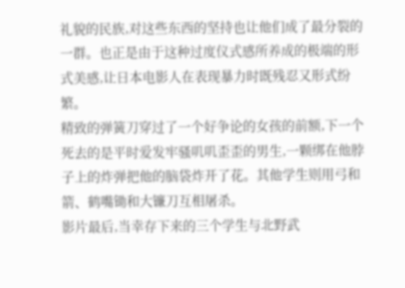礼貌的民族,对这些东西的坚持也让他们成了最分裂的一群。也正是由于这种过度仪式感所养成的极端的形式美感,让日本电影人在表现暴力时既残忍又形式纷繁。
精致的弹簧刀穿过了一个好争论的女孩的前额,下一个死去的是平时爱发牢骚叽叽歪歪的男生,一颗绑在他脖子上的炸弹把他的脑袋炸开了花。其他学生则用弓和箭、鹤嘴锄和大镰刀互相屠杀。
影片最后,当幸存下来的三个学生与北野武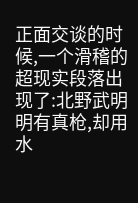正面交谈的时候,一个滑稽的超现实段落出现了:北野武明明有真枪,却用水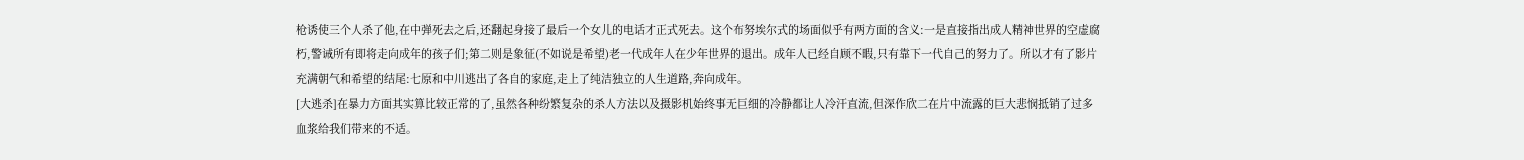枪诱使三个人杀了他,在中弹死去之后,还翻起身接了最后一个女儿的电话才正式死去。这个布努埃尔式的场面似乎有两方面的含义:一是直接指出成人精神世界的空虚腐朽,警诫所有即将走向成年的孩子们;第二则是象征(不如说是希望)老一代成年人在少年世界的退出。成年人已经自顾不暇,只有靠下一代自己的努力了。所以才有了影片充满朝气和希望的结尾:七原和中川逃出了各自的家庭,走上了纯洁独立的人生道路,奔向成年。
[大逃杀]在暴力方面其实算比较正常的了,虽然各种纷繁复杂的杀人方法以及摄影机始终事无巨细的冷静都让人冷汗直流,但深作欣二在片中流露的巨大悲悯抵销了过多血浆给我们带来的不适。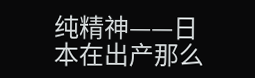纯精神——日本在出产那么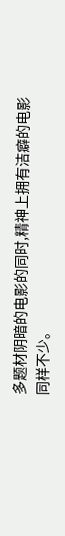多题材阴暗的电影的同时,精神上拥有洁癖的电影同样不少。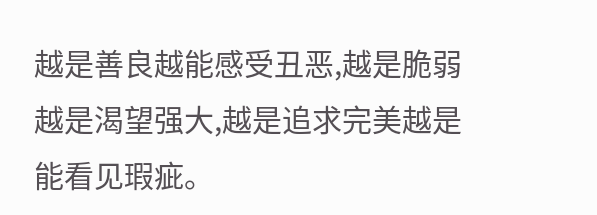越是善良越能感受丑恶,越是脆弱越是渴望强大,越是追求完美越是能看见瑕疵。